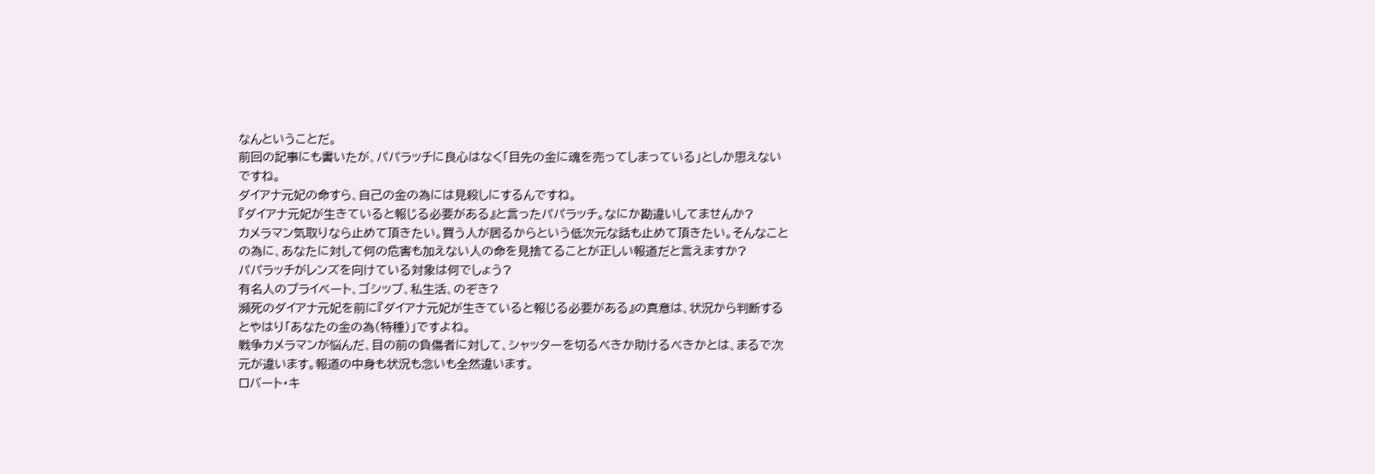なんということだ。
前回の記事にも書いたが、パパラッチに良心はなく「目先の金に魂を売ってしまっている」としか思えないですね。
ダイアナ元妃の命すら、自己の金の為には見殺しにするんですね。
『ダイアナ元妃が生きていると報じる必要がある』と言ったパパラッチ。なにか勘違いしてませんか?
カメラマン気取りなら止めて頂きたい。買う人が居るからという低次元な話も止めて頂きたい。そんなことの為に、あなたに対して何の危害も加えない人の命を見捨てることが正しい報道だと言えますか?
パパラッチがレンズを向けている対象は何でしょう?
有名人のプライベート、ゴシップ、私生活、のぞき?
瀕死のダイアナ元妃を前に『ダイアナ元妃が生きていると報じる必要がある』の真意は、状況から判断するとやはり「あなたの金の為(特種)」ですよね。
戦争カメラマンが悩んだ、目の前の負傷者に対して、シャッターを切るべきか助けるべきかとは、まるで次元が違います。報道の中身も状況も念いも全然違います。
ロバート・キ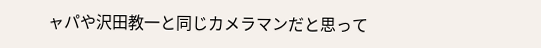ャパや沢田教一と同じカメラマンだと思って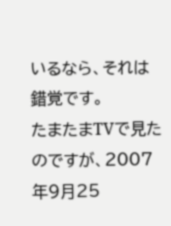いるなら、それは錯覚です。
たまたまTVで見たのですが、2007年9月25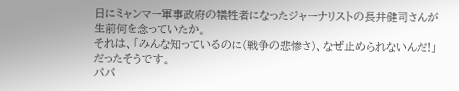日にミャンマー軍事政府の犠牲者になったジャーナリストの長井健司さんが生前何を念っていたか。
それは、「みんな知っているのに(戦争の悲惨さ)、なぜ止められないんだ!」
だったそうです。
パパ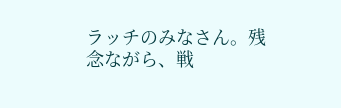ラッチのみなさん。残念ながら、戦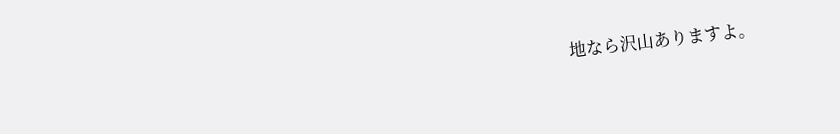地なら沢山ありますよ。